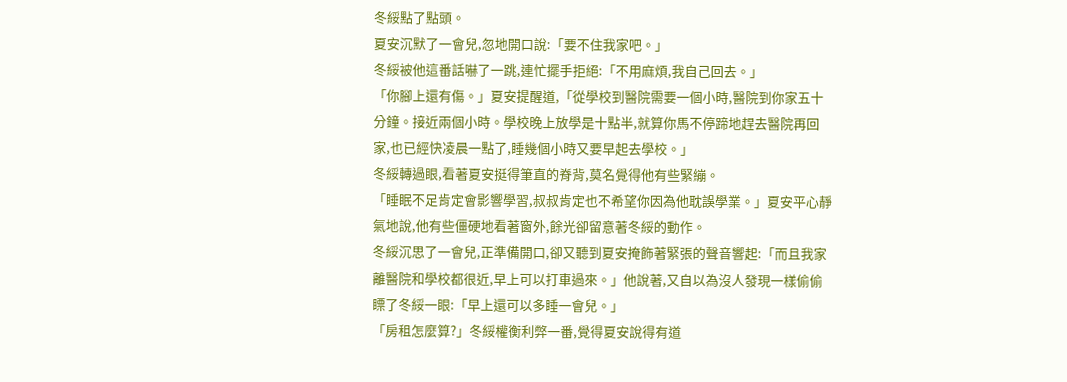冬綏點了點頭。
夏安沉默了一會兒,忽地開口說:「要不住我家吧。」
冬綏被他這番話嚇了一跳,連忙擺手拒絕:「不用麻煩,我自己回去。」
「你腳上還有傷。」夏安提醒道,「從學校到醫院需要一個小時,醫院到你家五十分鐘。接近兩個小時。學校晚上放學是十點半,就算你馬不停蹄地趕去醫院再回家,也已經快凌晨一點了,睡幾個小時又要早起去學校。」
冬綏轉過眼,看著夏安挺得筆直的脊背,莫名覺得他有些緊繃。
「睡眠不足肯定會影響學習,叔叔肯定也不希望你因為他耽誤學業。」夏安平心靜氣地說,他有些僵硬地看著窗外,餘光卻留意著冬綏的動作。
冬綏沉思了一會兒,正準備開口,卻又聽到夏安掩飾著緊張的聲音響起:「而且我家離醫院和學校都很近,早上可以打車過來。」他說著,又自以為沒人發現一樣偷偷瞟了冬綏一眼:「早上還可以多睡一會兒。」
「房租怎麼算?」冬綏權衡利弊一番,覺得夏安說得有道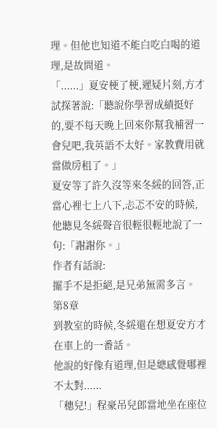理。但他也知道不能白吃白喝的道理,是故問道。
「......」夏安梗了梗,遲疑片刻,方才試探著說:「聽說你學習成績挺好的,要不每天晚上回來你幫我補習一會兒吧,我英語不太好。家教費用就當做房租了。」
夏安等了許久沒等來冬綏的回答,正當心裡七上八下,忐忑不安的時候,他聽見冬綏聲音很輕很輕地說了一句:「謝謝你。」
作者有話說:
擺手不是拒絕,是兄弟無需多言。
第8章
到教室的時候,冬綏還在想夏安方才在車上的一番話。
他說的好像有道理,但是總感覺哪裡不太對......
「穗兒!」程豪吊兒郎當地坐在座位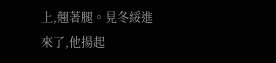上,翹著腿。見冬綏進來了,他揚起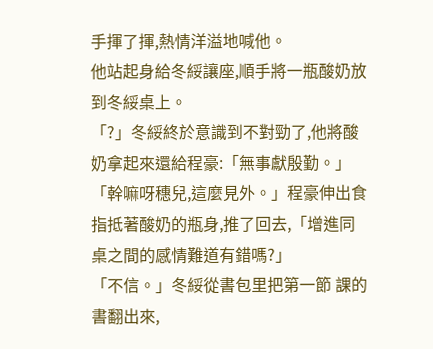手揮了揮,熱情洋溢地喊他。
他站起身給冬綏讓座,順手將一瓶酸奶放到冬綏桌上。
「?」冬綏終於意識到不對勁了,他將酸奶拿起來還給程豪:「無事獻殷勤。」
「幹嘛呀穗兒,這麼見外。」程豪伸出食指抵著酸奶的瓶身,推了回去,「增進同桌之間的感情難道有錯嗎?」
「不信。」冬綏從書包里把第一節 課的書翻出來,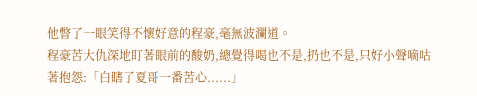他瞥了一眼笑得不懷好意的程豪,毫無波瀾道。
程豪苦大仇深地盯著眼前的酸奶,總覺得喝也不是,扔也不是,只好小聲嘀咕著抱怨:「白瞎了夏哥一番苦心......」